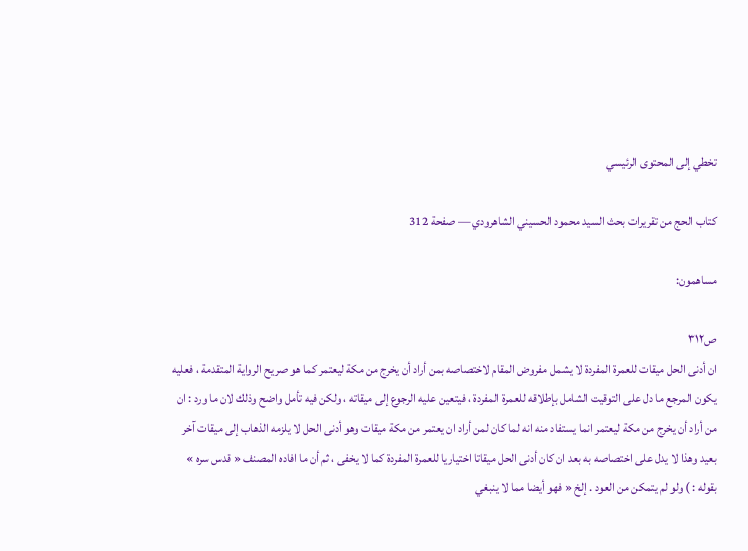تخطي إلى المحتوى الرئيسي

كتاب الحج من تقريرات بحث السيد محمود الحسيني الشاهرودي — صفحة 312

مساهمون:

ص٣١٢
ان أدنى الحل ميقات للعمرة المفردة لا يشمل مفروض المقام لاختصاصه بمن أراد أن يخرج من مكة ليعتمر كما هو صريح الرواية المتقدمة ، فعليه يكون المرجع ما دل على التوقيت الشامل بإطلاقه للعمرة المفردة ، فيتعين عليه الرجوع إلى ميقاته ، ولكن فيه تأمل واضح وذلك لان ما ورد : ان من أراد أن يخرج من مكة ليعتمر انما يستفاد منه انه لما كان لمن أراد ان يعتمر من مكة ميقات وهو أدنى الحل لا يلزمه الذهاب إلى ميقات آخر بعيد وهذا لا يدل على اختصاصه به بعد ان كان أدنى الحل ميقاتا اختياريا للعمرة المفردة كما لا يخفى ، ثم أن ما افاده المصنف « قدس سره » بقوله : ) ولو لم يتمكن من العود . إلخ « فهو أيضا مما لا ينبغي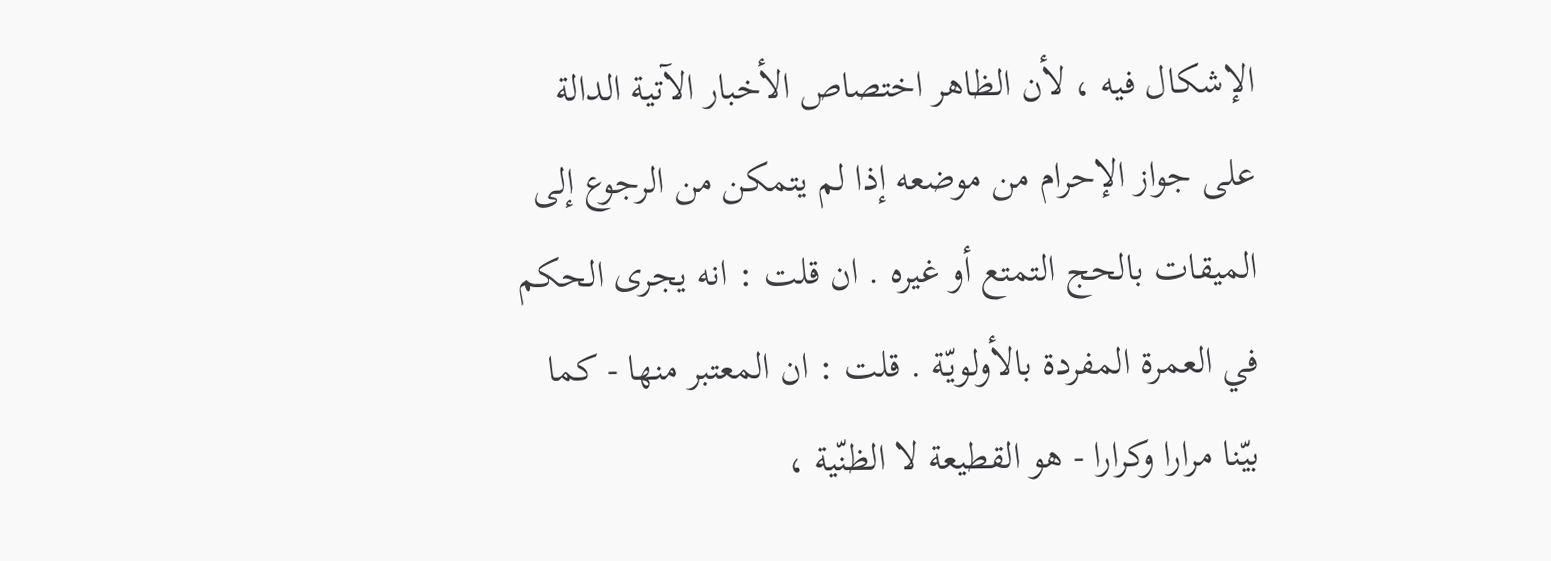الإشكال فيه ، لأن الظاهر اختصاص الأخبار الآتية الدالة على جواز الإحرام من موضعه إذا لم يتمكن من الرجوع إلى الميقات بالحج التمتع أو غيره . ان قلت : انه يجرى الحكم في العمرة المفردة بالأولويّة . قلت : ان المعتبر منها - كما بيّنا مرارا وكرارا - هو القطيعة لا الظنّية ،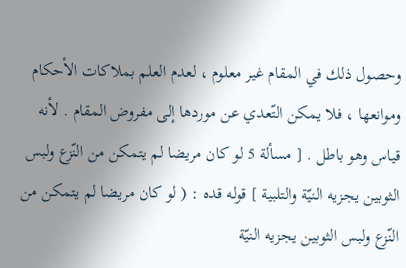وحصول ذلك في المقام غير معلوم ، لعدم العلم بملاكات الأحكام وموانعها ، فلا يمكن التّعدي عن موردها إلى مفروض المقام . لأنه قياس وهو باطل . [ مسألة 5 لو كان مريضا لم يتمكن من النّزع ولبس الثوبين يجزيه النيّة والتلبية ] قوله قده : ( لو كان مريضا لم يتمكن من النّزع ولبس الثوبين يجزيه النيّة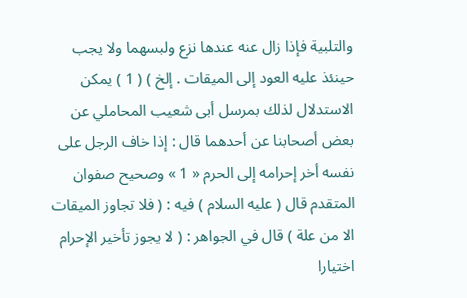والتلبية فإذا زال عنه عندها نزع ولبسهما ولا يجب حينئذ عليه العود إلى الميقات . إلخ ) ( 1 ) يمكن الاستدلال لذلك بمرسل أبى شعيب المحاملي عن بعض أصحابنا عن أحدهما قال : إذا خاف الرجل على نفسه أخر إحرامه إلى الحرم « 1 » وصحيح صفوان المتقدم قال ( عليه السلام ) فيه : ( فلا تجاوز الميقات الا من علة ) قال في الجواهر : ( لا يجوز تأخير الإحرام اختيارا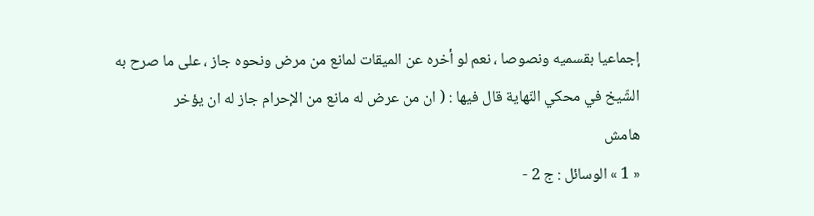إجماعيا بقسميه ونصوصا ، نعم لو أخره عن الميقات لمانع من مرض ونحوه جاز ، على ما صرح به الشّيخ في محكي النّهاية قال فيها : ( ان من عرض له مانع من الإحرام جاز له ان يؤخر
هامش
« 1 » الوسائل : ج 2 -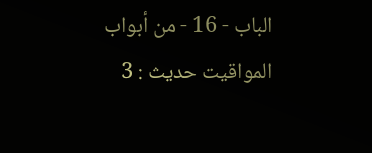الباب - 16 - من أبواب المواقيت حديث : 3